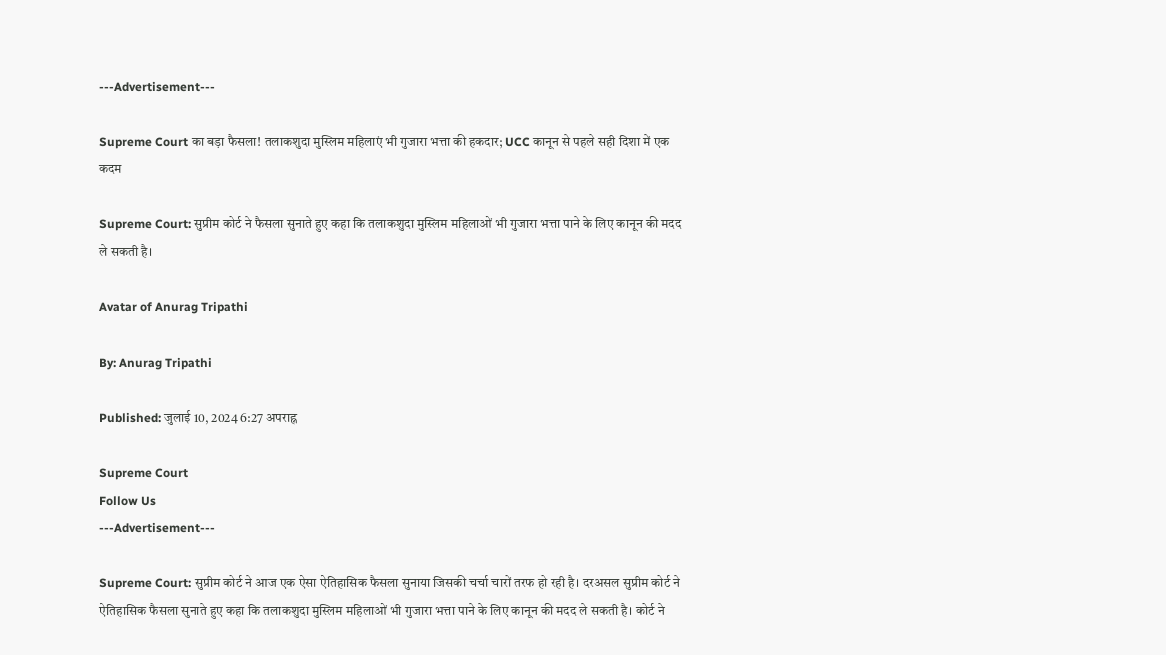---Advertisement---

Supreme Court का बड़ा फैसला! तलाकशुदा मुस्लिम महिलाएं भी गुजारा भत्ता की हकदार; UCC कानून से पहले सही दिशा में एक कदम

Supreme Court: सुप्रीम कोर्ट ने फैसला सुनाते हुए कहा कि तलाकशुदा मुस्लिम महिलाओं भी गुजारा भत्ता पाने के लिए कानून की मदद ले सकती है।

Avatar of Anurag Tripathi

By: Anurag Tripathi

Published: जुलाई 10, 2024 6:27 अपराह्न

Supreme Court
Follow Us
---Advertisement---

Supreme Court: सुप्रीम कोर्ट ने आज एक ऐसा ऐतिहासिक फैसला सुनाया जिसकी चर्चा चारों तरफ हो रही है। दरअसल सुप्रीम कोर्ट ने ऐतिहासिक फैसला सुनाते हुए कहा कि तलाकशुदा मुस्लिम महिलाओं भी गुजारा भत्ता पाने के लिए कानून की मदद ले सकती है। कोर्ट ने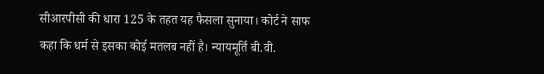सीआरपीसी की धारा 125 के तहत यह फैसला सुनाया। कोर्ट ने साफ कहा कि धर्म से इसका कोई मतलब नहीं है। न्यायमूर्ति बी.वी.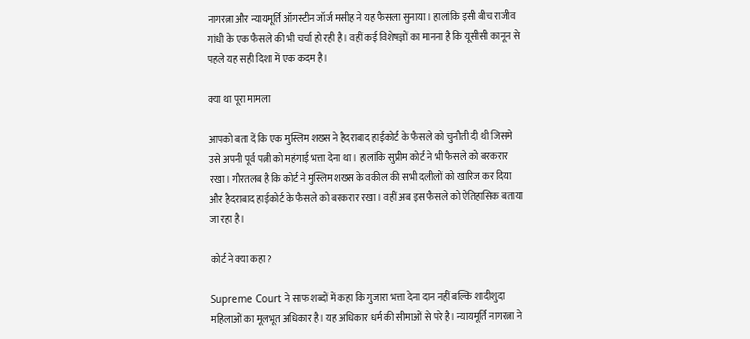नागरत्ना और न्यायमूर्ति ऑगस्टीन जॉर्ज मसीह ने यह फैसला सुनाया। हालांकि इसी बीच राजीव गांधी के एक फैसले की भी चर्चा हो रही है। वहीं कई विशेषज्ञों का मानना है कि यूसीसी कानून से पहले यह सही दिशा में एक कदम है।

क्या था पूरा मामला

आपको बता दें कि एक मुस्लिम शख्स ने हैदराबाद हाईकोर्ट के फैसले को चुनौती दी थी जिसमे उसे अपनी पूर्व पत्नी को महंगाई भत्ता देना था। हालांकि सुप्रीम कोर्ट ने भी फैसले को बरकरार रखा। गौरतलब है कि कोर्ट ने मुस्लिम शख्स के वकील की सभी दलीलों को खारिज कर दिया और हैदराबाद हाईकोर्ट के फैसले को बरकरार रखा। वहीं अब इस फैसले को ऐतिहासिक बताया जा रहा है।

कोर्ट ने क्या कहा?

Supreme Court ने साफ शब्दों में कहा कि गुजारा भत्ता देना दान नहीं बल्कि शादीशुदा महिलाओं का मूलभूत अधिकार है। यह अधिकार धर्म की सीमाओं से परे है। न्यायमूर्ति नागरत्ना ने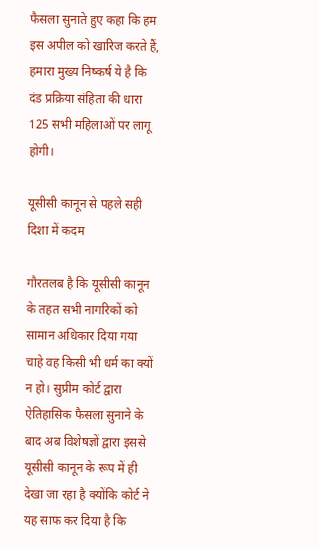फैसला सुनाते हुए कहा कि हम इस अपील को खारिज करते हैं, हमारा मुख्य निष्कर्ष ये है कि दंड प्रक्रिया संहिता की धारा 125 सभी महिलाओं पर लागू होगी।

यूसीसी कानून से पहले सही दिशा में कदम

गौरतलब है कि यूसीसी कानून के तहत सभी नागरिकों को सामान अधिकार दिया गया चाहे वह किसी भी धर्म का क्यों न हो। सुप्रीम कोर्ट द्वारा ऐतिहासिक फैसला सुनाने के बाद अब विशेषज्ञों द्वारा इससे यूसीसी कानून के रूप में ही देखा जा रहा है क्योंकि कोर्ट ने यह साफ कर दिया है कि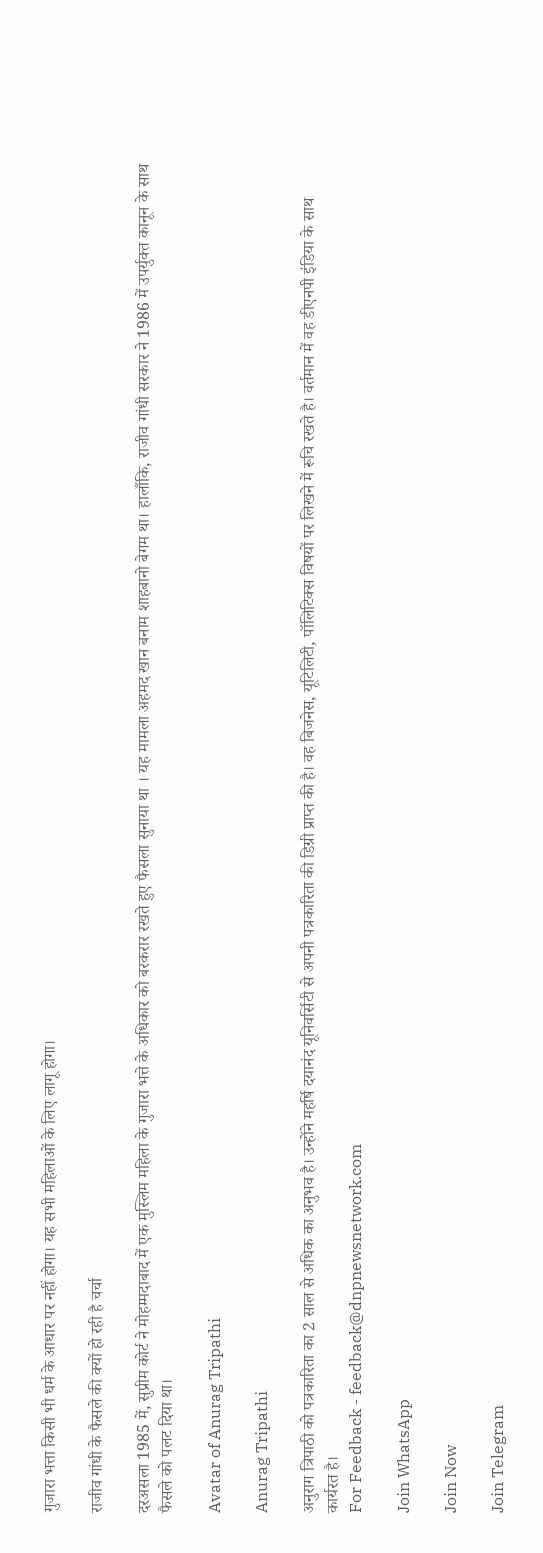गुजारा भत्ता किसी भी धर्म के आधार पर नहीं होगा। यह सभी महिलाओं के लिए लागू होगा।

राजीव गांधी के फैसले की क्यों हो रही है चर्चा

दरअसला 1985 में, सुप्रीम कोर्ट ने मोहम्मदाबाद में एक मुस्लिम महिला के गुजारा भत्ते के अधिकार को बरकरार रखते हुए फैसला सुनाया था । यह मामला अहमद खान बनाम शाहबानो बेगम था। हालाँकि, राजीव गांधी सरकार ने 1986 में उपर्युक्त कानून के साथ फैसले को पलट दिया था।

Avatar of Anurag Tripathi

Anurag Tripathi

अनुराग त्रिपाठी को पत्रकारिता का 2 साल से अधिक का अनुभव है। उन्होंने महर्षि दयानंद यूनिवर्सिटी से अपनी पत्रकारिता की डिग्री प्राप्त की है। वह बिजनेस, यूटिलिटी, पॉलिटिक्स विषयों पर लिखने में रूचि रखते है। वर्तमान में वह डीएनपी इंडिया के साथ कार्यरत है।
For Feedback - feedback@dnpnewsnetwork.com

Join WhatsApp

Join Now

Join Telegram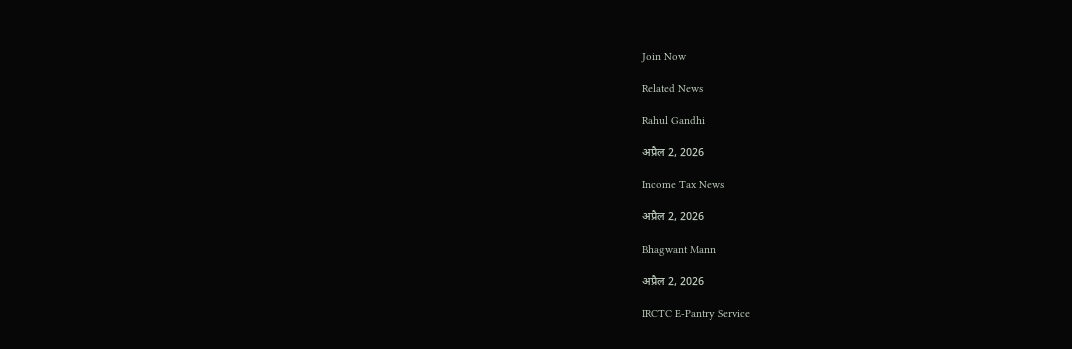Join Now

Related News

Rahul Gandhi

अप्रैल 2, 2026

Income Tax News

अप्रैल 2, 2026

Bhagwant Mann

अप्रैल 2, 2026

IRCTC E-Pantry Service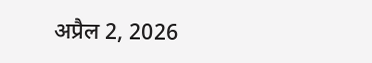अप्रैल 2, 2026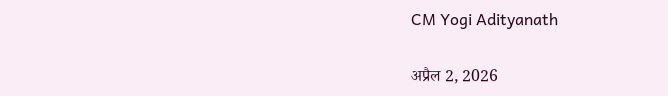CM Yogi Adityanath

अप्रैल 2, 2026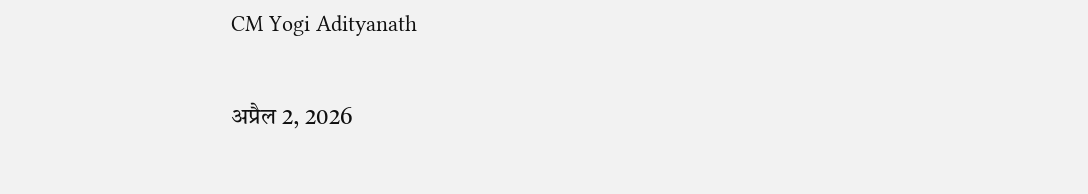CM Yogi Adityanath

अप्रैल 2, 2026